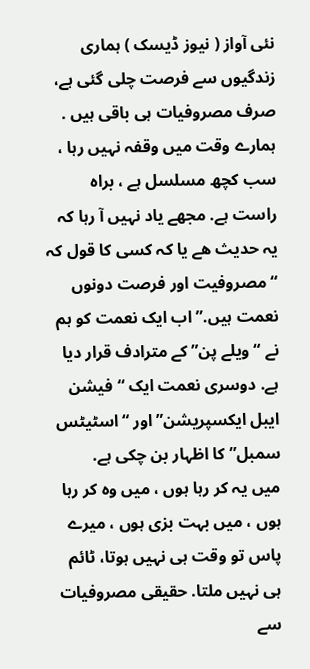نئی آواز ( نیوز ڈیسک ) ہماری زندگیوں سے فرصت چلی گئی ہے، صرف مصروفیات ہی باقی ہیں . ہمارے وقت میں وقفہ نہیں رہا ، سب کچھ مسلسل ہے ، براہ راست ہے. مجھے یاد نہیں آ رہا کہ یہ حدیث ھے یا کہ کسی کا قول کہ “مصروفیت اور فرصت دونوں نعمت ہیں.” اب ایک نعمت کو ہم نے “ویلے پن” کے مترادف قرار دیا ہے. دوسری نعمت ایک “فیشن ایبل ایکسپریشن” اور “اسٹیٹس سمبل” کا اظہار بن چکی ہے.
میں یہ کر رہا ہوں ، میں وہ کر رہا ہوں ، میں بہت بزی ہوں ، میرے پاس تو وقت ہی نہیں ہوتا، ٹائم ہی نہیں ملتا. حقیقی مصروفیات سے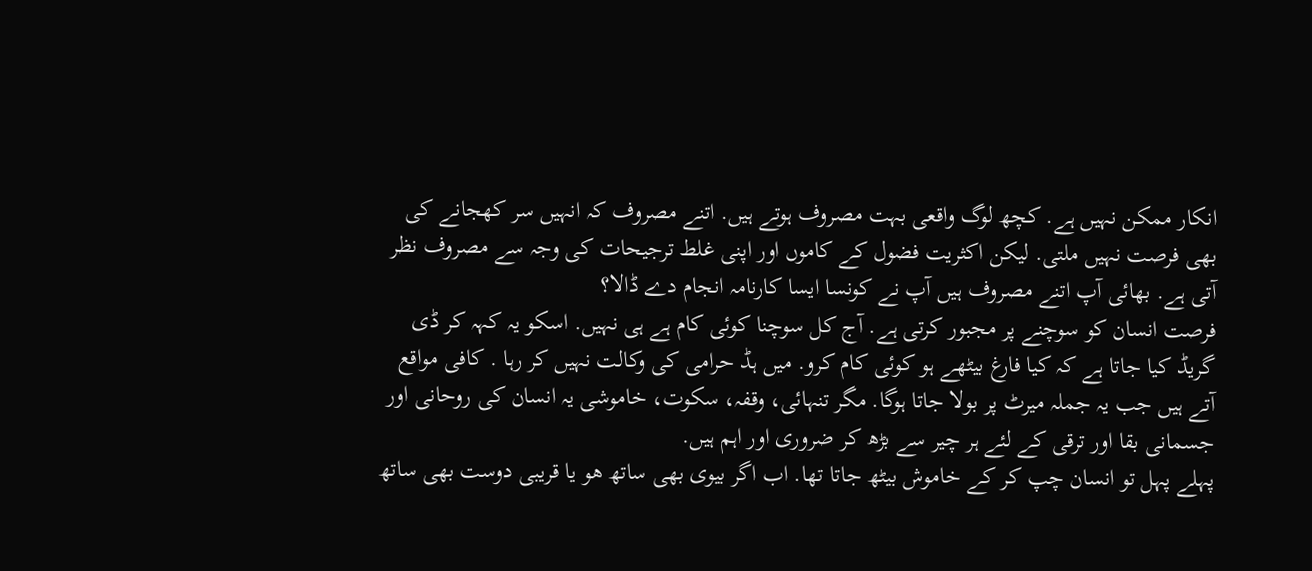انکار ممکن نہیں ہے. کچھ لوگ واقعی بہت مصروف ہوتے ہیں. اتنے مصروف کہ انہیں سر کھجانے کی بھی فرصت نہیں ملتی. لیکن اکثریت فضول کے کاموں اور اپنی غلط ترجیحات کی وجہ سے مصروف نظر آتی ہے. بھائی آپ اتنے مصروف ہیں آپ نے کونسا ایسا کارنامہ انجام دے ڈالا؟
فرصت انسان کو سوچنے پر مجبور کرتی ہے. آج کل سوچنا کوئی کام ہے ہی نہیں. اسکو یہ کہہ کر ڈی گریڈ کیا جاتا ہے کہ کیا فارغ بیٹھے ہو کوئی کام کرو. میں ہڈ حرامی کی وکالت نہیں کر رہا . کافی مواقع آتے ہیں جب یہ جملہ میرٹ پر بولا جاتا ہوگا. مگر تنہائی، وقفہ، سکوت، خاموشی یہ انسان کی روحانی اور جسمانی بقا اور ترقی کے لئے ہر چیر سے بڑھ کر ضروری اور اہم ہیں.
پہلے پہل تو انسان چپ کر کے خاموش بیٹھ جاتا تھا. اب اگر بیوی بھی ساتھ ھو یا قریبی دوست بھی ساتھ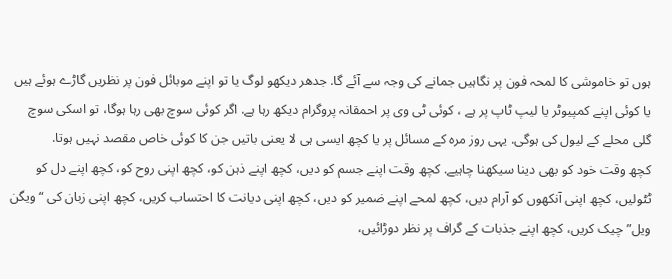ہوں تو خاموشی کا لمحہ فون پر نگاہیں جمانے کی وجہ سے آئے گا. جدھر دیکھو لوگ یا تو اپنے موبائل فون پر نظریں گاڑے ہوئے ہیں یا کوئی اپنے کمپیوٹر یا لیپ ٹاپ پر ہے ، کوئی ٹی وی پر احمقانہ پروگرام دیکھ رہا ہے. اگر کوئی سوچ بھی رہا ہوگا، تو اسکی سوچ گلی محلے کے لیول کی ہوگی. یہی روز مرہ کے مسائل پر یا کچھ ایسی ہی لا یعنی باتیں جن کا کوئی خاص مقصد نہیں ہوتا.
کچھ وقت خود کو بھی دینا سیکھنا چاہیے. کچھ وقت اپنے جسم کو دیں، کچھ اپنے ذہن کو، کچھ اپنی روح کو، کچھ اپنے دل کو ٹٹولیں، کچھ اپنی آنکھوں کو آرام دیں، کچھ لمحے اپنے ضمیر کو دیں، کچھ اپنی دیانت کا احتساب کریں، کچھ اپنی زبان کی “ویگن ویل” چیک کریں، کچھ اپنے جذبات کے گراف پر نظر دوڑائیں،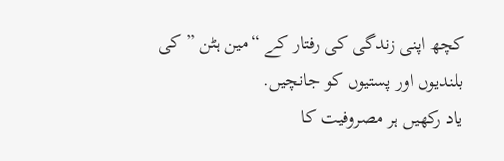کچھ اپنی زندگی کی رفتار کے “مین ہٹن ” کی بلندیوں اور پستیوں کو جانچیں.
یاد رکھیں ہر مصروفیت کا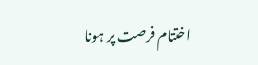اختتام فرصت پر ہونا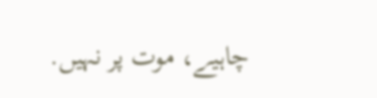چاہیے، موت پر نہیں.